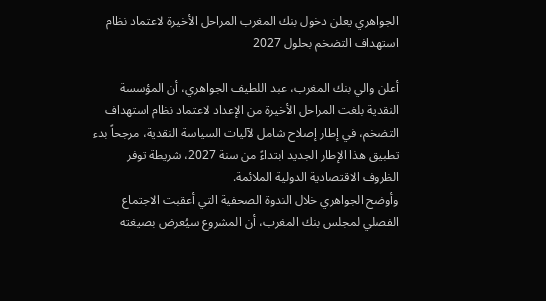الجواهري يعلن دخول بنك المغرب المراحل الأخيرة لاعتماد نظام استهداف التضخم بحلول 2027

أعلن والي بنك المغرب، عبد اللطيف الجواهري، أن المؤسسة النقدية بلغت المراحل الأخيرة من الإعداد لاعتماد نظام استهداف التضخم، في إطار إصلاح شامل لآليات السياسة النقدية، مرجحاً بدء تطبيق هذا الإطار الجديد ابتداءً من سنة 2027، شريطة توفر الظروف الاقتصادية الدولية الملائمة.
وأوضح الجواهري خلال الندوة الصحفية التي أعقبت الاجتماع الفصلي لمجلس بنك المغرب، أن المشروع سيُعرض بصيغته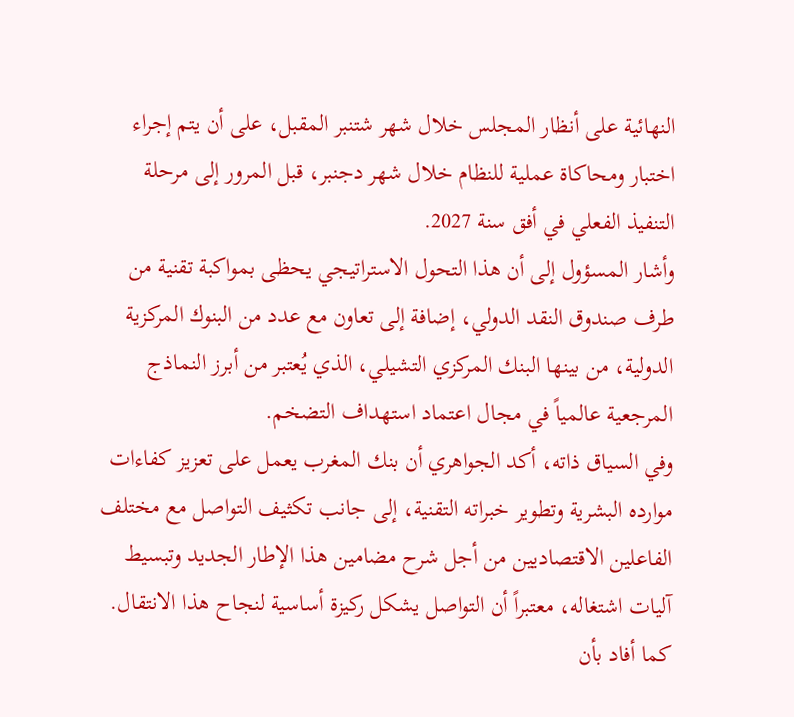النهائية على أنظار المجلس خلال شهر شتنبر المقبل، على أن يتم إجراء اختبار ومحاكاة عملية للنظام خلال شهر دجنبر، قبل المرور إلى مرحلة التنفيذ الفعلي في أفق سنة 2027.
وأشار المسؤول إلى أن هذا التحول الاستراتيجي يحظى بمواكبة تقنية من طرف صندوق النقد الدولي، إضافة إلى تعاون مع عدد من البنوك المركزية الدولية، من بينها البنك المركزي التشيلي، الذي يُعتبر من أبرز النماذج المرجعية عالمياً في مجال اعتماد استهداف التضخم.
وفي السياق ذاته، أكد الجواهري أن بنك المغرب يعمل على تعزيز كفاءات موارده البشرية وتطوير خبراته التقنية، إلى جانب تكثيف التواصل مع مختلف الفاعلين الاقتصاديين من أجل شرح مضامين هذا الإطار الجديد وتبسيط آليات اشتغاله، معتبراً أن التواصل يشكل ركيزة أساسية لنجاح هذا الانتقال.
كما أفاد بأن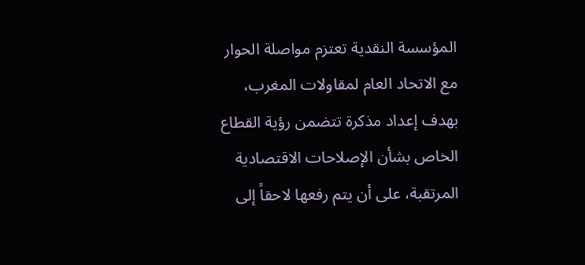المؤسسة النقدية تعتزم مواصلة الحوار مع الاتحاد العام لمقاولات المغرب، بهدف إعداد مذكرة تتضمن رؤية القطاع الخاص بشأن الإصلاحات الاقتصادية المرتقبة، على أن يتم رفعها لاحقاً إلى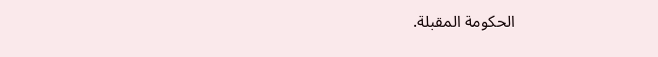الحكومة المقبلة.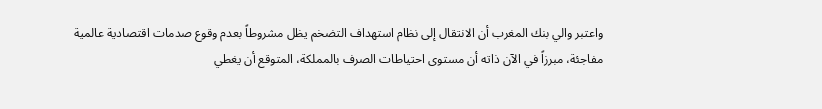واعتبر والي بنك المغرب أن الانتقال إلى نظام استهداف التضخم يظل مشروطاً بعدم وقوع صدمات اقتصادية عالمية مفاجئة، مبرزاً في الآن ذاته أن مستوى احتياطات الصرف بالمملكة، المتوقع أن يغطي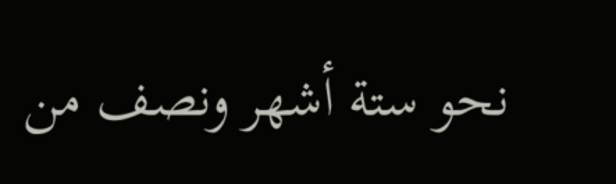نحو ستة أشهر ونصف من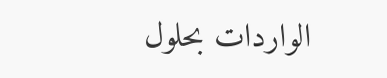الواردات بحلول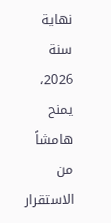نهاية سنة 2026، يمنح هامشاً من الاستقرار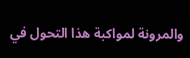والمرونة لمواكبة هذا التحول في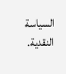السياسة النقدية.